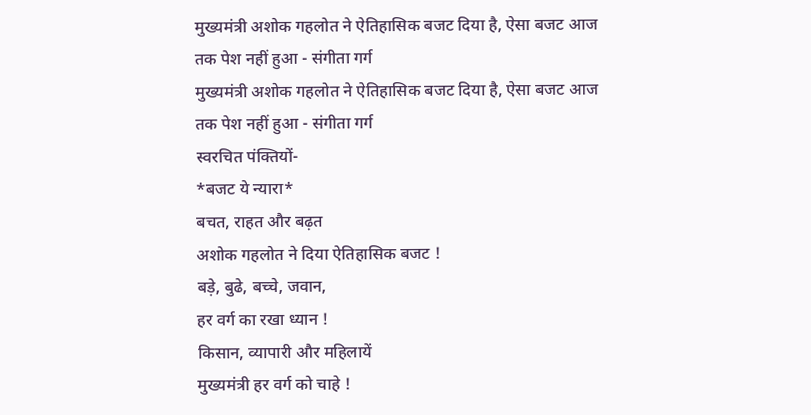मुख्यमंत्री अशोक गहलोत ने ऐतिहासिक बजट दिया है, ऐसा बजट आज तक पेश नहीं हुआ - संगीता गर्ग
मुख्यमंत्री अशोक गहलोत ने ऐतिहासिक बजट दिया है, ऐसा बजट आज तक पेश नहीं हुआ - संगीता गर्ग
स्वरचित पंक्तियों-
*बजट ये न्यारा*
बचत, राहत और बढ़त
अशोक गहलोत ने दिया ऐतिहासिक बजट !
बड़े, बुढे, बच्चे, जवान,
हर वर्ग का रखा ध्यान !
किसान, व्यापारी और महिलायें
मुख्यमंत्री हर वर्ग को चाहे !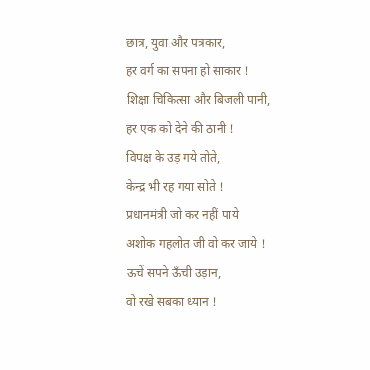छात्र, युवा और पत्रकार,
हर वर्ग का सपना हो साकार !
शिक्षा चिकित्सा और बिजली पानी,
हर एक को देने की ठानी !
विपक्ष के उड़ गये तोते,
केन्द्र भी रह गया सोते !
प्रधानमंत्री जो कर नहीं पाये
अशोक गहलोत जी वो कर जाये !
ऊचें सपने ऊँची उड़ान,
वो रखे सबका ध्यान !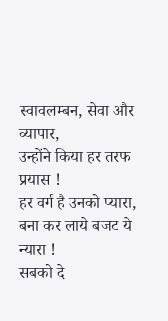स्वावलम्बन, सेवा और व्यापार,
उन्होंने किया हर तरफ प्रयास !
हर वर्ग है उनको प्यारा,
बना कर लाये बजट ये न्यारा !
सबको दे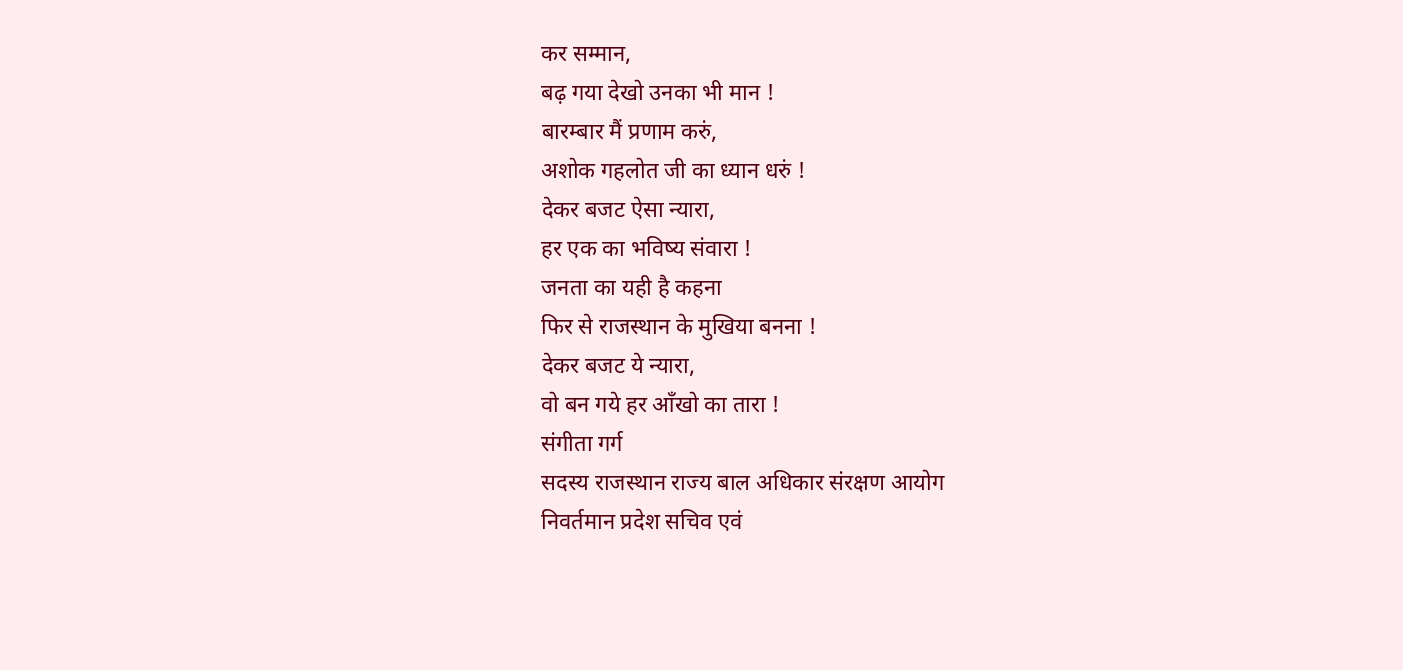कर सम्मान,
बढ़ गया देखो उनका भी मान !
बारम्बार मैं प्रणाम करुं,
अशोक गहलोत जी का ध्यान धरुं !
देकर बजट ऐसा न्यारा,
हर एक का भविष्य संवारा !
जनता का यही है कहना
फिर से राजस्थान के मुखिया बनना !
देकर बजट ये न्यारा,
वो बन गये हर आँखो का तारा !
संगीता गर्ग
सदस्य राजस्थान राज्य बाल अधिकार संरक्षण आयोग
निवर्तमान प्रदेश सचिव एवं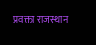प्रवक्ता राजस्थान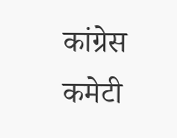कांग्रेस कमेटी